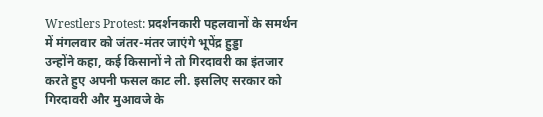Wrestlers Protest: प्रदर्शनकारी पहलवानों के समर्थन में मंगलवार को जंतर-मंतर जाएंगे भूपेंद्र हुड्डा
उन्होंने कहा, कई किसानों ने तो गिरदावरी का इंतजार करते हुए अपनी फसल काट ली. इसलिए सरकार को गिरदावरी और मुआवजे के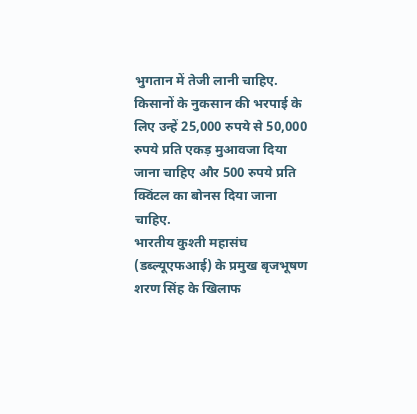भुगतान में तेजी लानी चाहिए. किसानों के नुकसान की भरपाई के लिए उन्हें 25,000 रुपये से 50,000 रुपये प्रति एकड़ मुआवजा दिया जाना चाहिए और 500 रुपये प्रति क्विंटल का बोनस दिया जाना चाहिए.
भारतीय कुश्ती महासंघ (डब्ल्यूएफआई) के प्रमुख बृजभूषण शरण सिंह के खिलाफ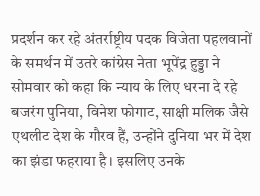प्रदर्शन कर रहे अंतर्राष्ट्रीय पदक विजेता पहलवानों के समर्थन में उतरे कांग्रेस नेता भूपेंद्र हुड्डा ने सोमवार को कहा कि न्याय के लिए धरना दे रहे बजरंग पुनिया, विनेश फोगाट, साक्षी मलिक जैसे एथलीट देश के गौरव हैं, उन्होंने दुनिया भर में देश का झंडा फहराया है। इसलिए उनके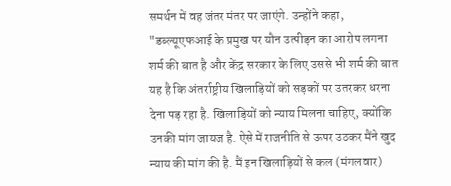समर्थन में वह जंतर मंतर पर जाएंगे. उन्होंने कहा, "डब्ल्यूएफआई के प्रमुख पर यौन उत्पीड़न का आरोप लगना शर्म की बात है और केंद्र सरकार के लिए उससे भी शर्म की बात यह है कि अंतर्राष्ट्रीय खिलाड़ियों को सड़कों पर उतरकर धरना देना पड़ रहा है. खिलाड़ियों को न्याय मिलना चाहिए, क्योंकि उनकी मांग जायज है. ऐसे में राजनीति से ऊपर उठकर मैंने खुद न्याय की मांग की है. मैं इन खिलाड़ियों से कल (मंगलवार)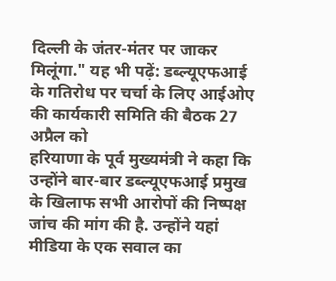दिल्ली के जंतर-मंतर पर जाकर मिलूंगा." यह भी पढ़ें: डब्ल्यूएफआई के गतिरोध पर चर्चा के लिए आईओए की कार्यकारी समिति की बैठक 27 अप्रैल को
हरियाणा के पूर्व मुख्यमंत्री ने कहा कि उन्होंने बार-बार डब्ल्यूएफआई प्रमुख के खिलाफ सभी आरोपों की निष्पक्ष जांच की मांग की है. उन्होंने यहां मीडिया के एक सवाल का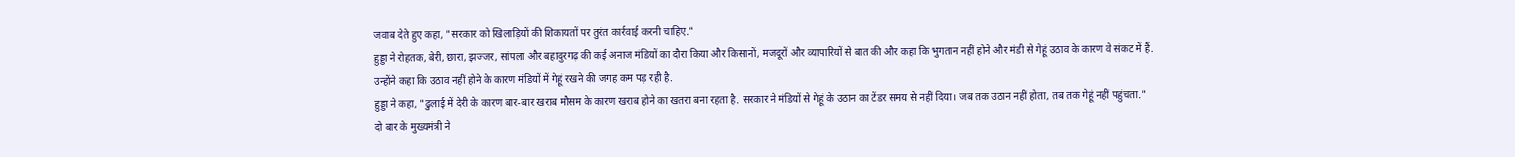जवाब देते हुए कहा, "सरकार को खिलाड़ियों की शिकायतों पर तुरंत कार्रवाई करनी चाहिए."
हुड्डा ने रोहतक, बेरी, छारा, झज्जर, सांपला और बहादुरगढ़ की कई अनाज मंडियों का दौरा किया और किसानों, मजदूरों और व्यापारियों से बात की और कहा कि भुगतान नहीं होने और मंडी से गेहूं उठाव के कारण वे संकट में हैं.
उन्होंने कहा कि उठाव नहीं होने के कारण मंडियों में गेहूं रखने की जगह कम पड़ रही है.
हुड्डा ने कहा, "ढुलाई में देरी के कारण बार-बार खराब मौसम के कारण खराब होने का खतरा बना रहता है. सरकार ने मंडियों से गेहूं के उठान का टेंडर समय से नहीं दिया। जब तक उठान नहीं होता, तब तक गेहूं नहीं पहुंचता."
दो बार के मुख्यमंत्री ने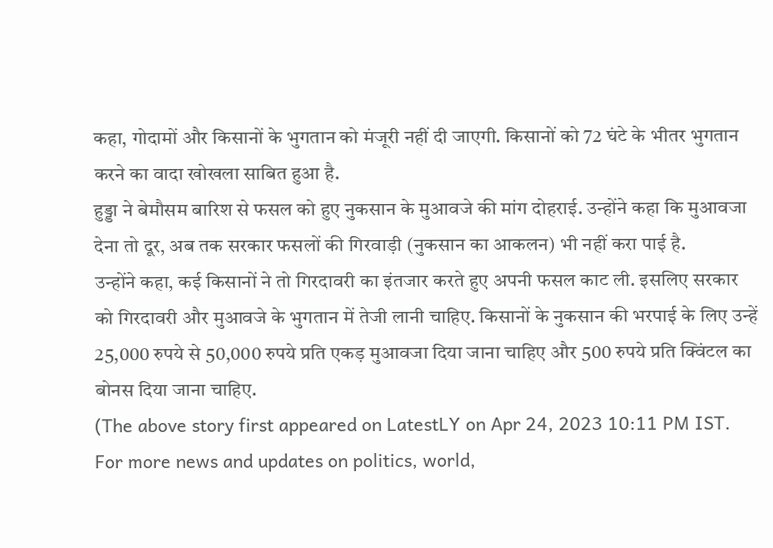कहा, गोदामों और किसानों के भुगतान को मंजूरी नहीं दी जाएगी. किसानों को 72 घंटे के भीतर भुगतान करने का वादा खोखला साबित हुआ है.
हुड्डा ने बेमौसम बारिश से फसल को हुए नुकसान के मुआवजे की मांग दोहराई. उन्होंने कहा कि मुआवजा देना तो दूर, अब तक सरकार फसलों की गिरवाड़ी (नुकसान का आकलन) भी नहीं करा पाई है.
उन्होंने कहा, कई किसानों ने तो गिरदावरी का इंतजार करते हुए अपनी फसल काट ली. इसलिए सरकार को गिरदावरी और मुआवजे के भुगतान में तेजी लानी चाहिए. किसानों के नुकसान की भरपाई के लिए उन्हें 25,000 रुपये से 50,000 रुपये प्रति एकड़ मुआवजा दिया जाना चाहिए और 500 रुपये प्रति क्विंटल का बोनस दिया जाना चाहिए.
(The above story first appeared on LatestLY on Apr 24, 2023 10:11 PM IST. For more news and updates on politics, world,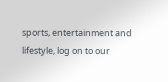sports, entertainment and lifestyle, log on to our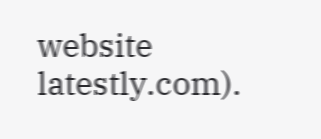website latestly.com).